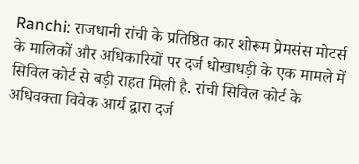Ranchi: राजधानी रांची के प्रतिष्ठित कार शोरूम प्रेमसंस मोटर्स के मालिकों और अधिकारियों पर दर्ज धोखाधड़ी के एक मामले में सिविल कोर्ट से बड़ी राहत मिली है. रांची सिविल कोर्ट के अधिवक्ता विवेक आर्य द्वारा दर्ज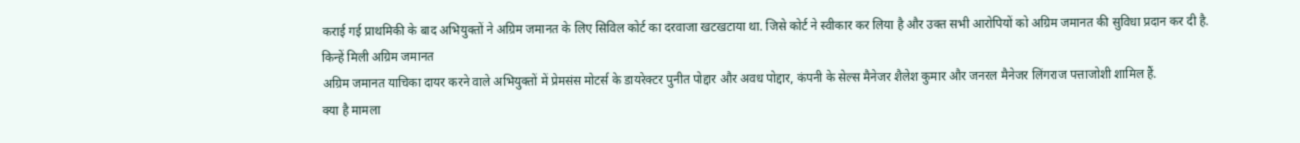कराई गई प्राथमिकी के बाद अभियुक्तों ने अग्रिम जमानत के लिए सिविल कोर्ट का दरवाजा खटखटाया था. जिसे कोर्ट ने स्वीकार कर लिया है और उक्त सभी आरोपियों को अग्रिम जमानत की सुविधा प्रदान कर दी है.
किन्हें मिली अग्रिम जमानत
अग्रिम जमानत याचिका दायर करने वाले अभियुक्तों में प्रेमसंस मोटर्स के डायरेक्टर पुनीत पोद्दार और अवध पोद्दार, कंपनी के सेल्स मैनेजर शैलेश कुमार और जनरल मैनेजर लिंगराज पत्ताजोशी शामिल हैं.
क्या है मामला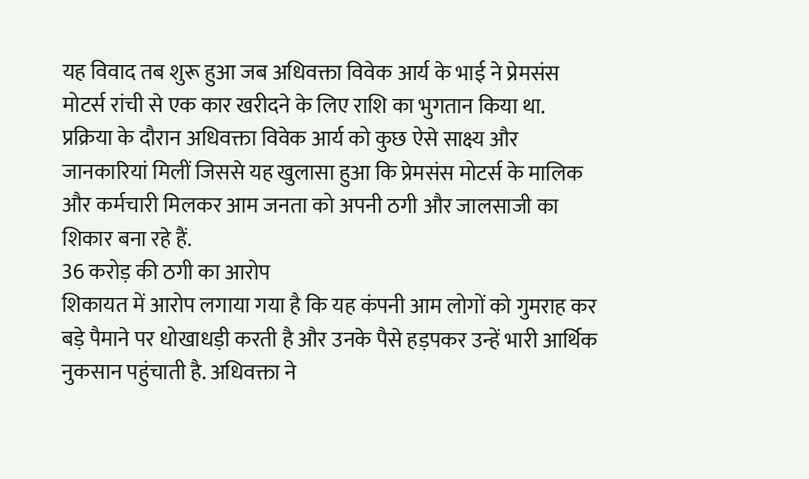यह विवाद तब शुरू हुआ जब अधिवक्ता विवेक आर्य के भाई ने प्रेमसंस मोटर्स रांची से एक कार खरीदने के लिए राशि का भुगतान किया था. प्रक्रिया के दौरान अधिवक्ता विवेक आर्य को कुछ ऐसे साक्ष्य और जानकारियां मिलीं जिससे यह खुलासा हुआ कि प्रेमसंस मोटर्स के मालिक और कर्मचारी मिलकर आम जनता को अपनी ठगी और जालसाजी का शिकार बना रहे हैं.
36 करोड़ की ठगी का आरोप
शिकायत में आरोप लगाया गया है कि यह कंपनी आम लोगों को गुमराह कर बड़े पैमाने पर धोखाधड़ी करती है और उनके पैसे हड़पकर उन्हें भारी आर्थिक नुकसान पहुंचाती है. अधिवक्ता ने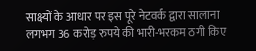साक्ष्यों के आधार पर इस पूरे नेटवर्क द्वारा सालाना लगभग 36 करोड़ रुपये की भारी-भरकम ठगी किए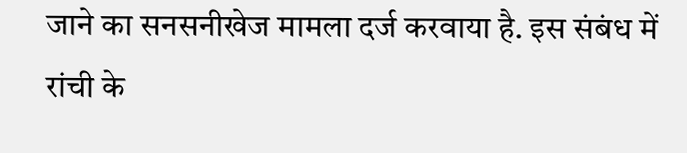जाने का सनसनीखेज मामला दर्ज करवाया है. इस संबंध में रांची के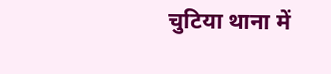चुटिया थाना में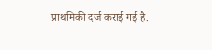प्राथमिकी दर्ज कराई गई है.